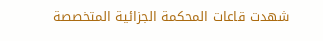شهدت قاعات المحكمة الجزائية المتخصصة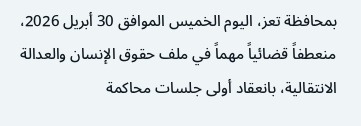بمحافظة تعز، اليوم الخميس الموافق 30 أبريل 2026، منعطفاً قضائياً مهماً في ملف حقوق الإنسان والعدالة الانتقالية، بانعقاد أولى جلسات محاكمة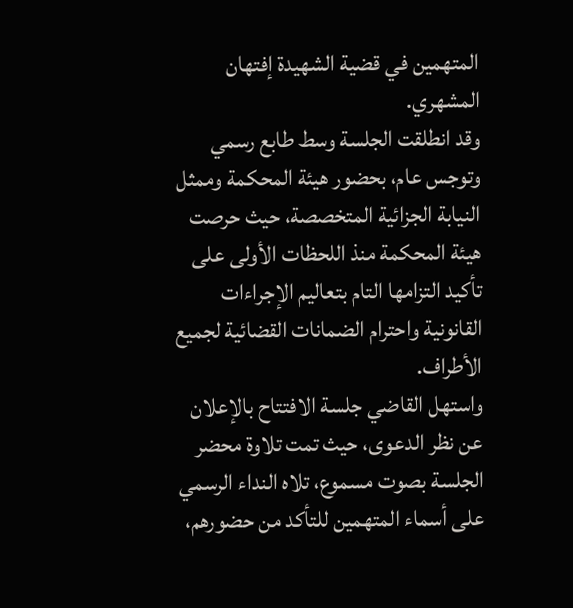المتهمين في قضية الشهيدة إفتهان المشهري.
وقد انطلقت الجلسة وسط طابع رسمي وتوجس عام، بحضور هيئة المحكمة وممثل النيابة الجزائية المتخصصة، حيث حرصت هيئة المحكمة منذ اللحظات الأولى على تأكيد التزامها التام بتعاليم الإجراءات القانونية واحترام الضمانات القضائية لجميع الأطراف.
واستهل القاضي جلسة الافتتاح بالإعلان عن نظر الدعوى، حيث تمت تلاوة محضر الجلسة بصوت مسموع، تلاه النداء الرسمي على أسماء المتهمين للتأكد من حضورهم،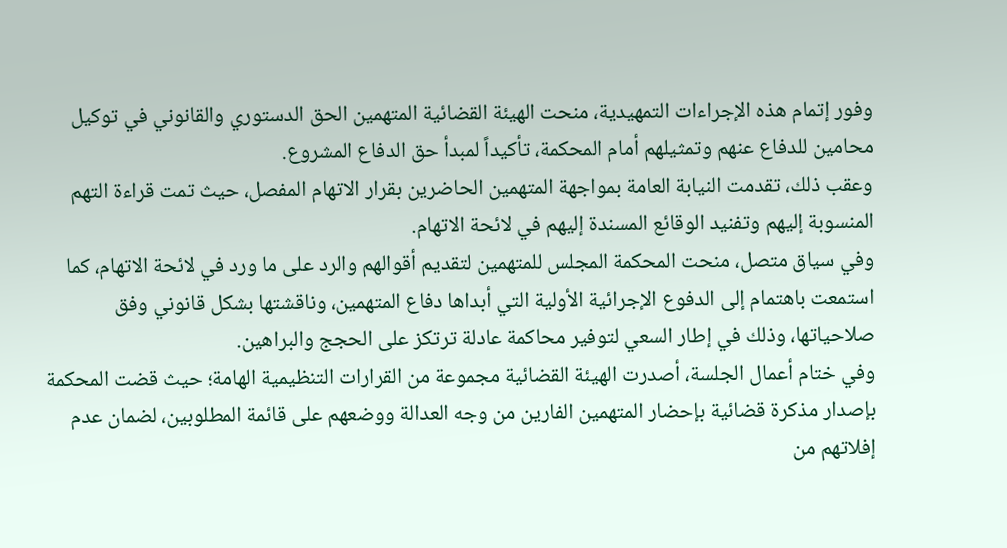وفور إتمام هذه الإجراءات التمهيدية، منحت الهيئة القضائية المتهمين الحق الدستوري والقانوني في توكيل محامين للدفاع عنهم وتمثيلهم أمام المحكمة، تأكيداً لمبدأ حق الدفاع المشروع.
وعقب ذلك، تقدمت النيابة العامة بمواجهة المتهمين الحاضرين بقرار الاتهام المفصل، حيث تمت قراءة التهم المنسوبة إليهم وتفنيد الوقائع المسندة إليهم في لائحة الاتهام.
وفي سياق متصل، منحت المحكمة المجلس للمتهمين لتقديم أقوالهم والرد على ما ورد في لائحة الاتهام، كما استمعت باهتمام إلى الدفوع الإجرائية الأولية التي أبداها دفاع المتهمين، وناقشتها بشكل قانوني وفق صلاحياتها، وذلك في إطار السعي لتوفير محاكمة عادلة ترتكز على الحجج والبراهين.
وفي ختام أعمال الجلسة، أصدرت الهيئة القضائية مجموعة من القرارات التنظيمية الهامة؛ حيث قضت المحكمة بإصدار مذكرة قضائية بإحضار المتهمين الفارين من وجه العدالة ووضعهم على قائمة المطلوبين، لضمان عدم إفلاتهم من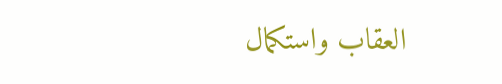العقاب واستكمال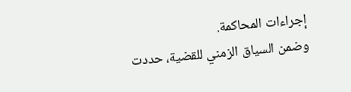إجراءات المحاكمة.
وضمن السياق الزمني للقضية، حددت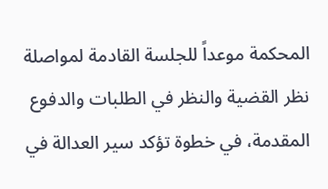المحكمة موعداً للجلسة القادمة لمواصلة نظر القضية والنظر في الطلبات والدفوع المقدمة، في خطوة تؤكد سير العدالة في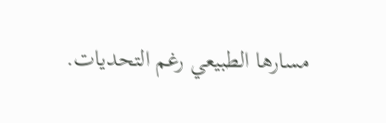مسارها الطبيعي رغم التحديات.